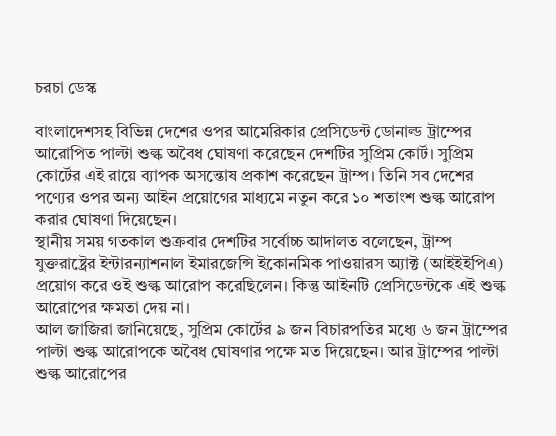চরচা ডেস্ক

বাংলাদেশসহ বিভিন্ন দেশের ওপর আমেরিকার প্রেসিডেন্ট ডোনাল্ড ট্রাম্পের আরোপিত পাল্টা শুল্ক অবৈধ ঘোষণা করেছেন দেশটির সুপ্রিম কোর্ট। সুপ্রিম কোর্টের এই রায়ে ব্যাপক অসন্তোষ প্রকাশ করেছেন ট্রাম্প। তিনি সব দেশের পণ্যের ওপর অন্য আইন প্রয়োগের মাধ্যমে নতুন করে ১০ শতাংশ শুল্ক আরোপ করার ঘোষণা দিয়েছেন।
স্থানীয় সময় গতকাল শুক্রবার দেশটির সর্বোচ্চ আদালত বলেছেন, ট্রাম্প যুক্তরাষ্ট্রের ইন্টারন্যাশনাল ইমারজেন্সি ইকোনমিক পাওয়ারস অ্যাক্ট (আইইইপিএ) প্রয়োগ করে ওই শুল্ক আরোপ করেছিলেন। কিন্তু আইনটি প্রেসিডেন্টকে এই শুল্ক আরোপের ক্ষমতা দেয় না।
আল জাজিরা জানিয়েছে, সুপ্রিম কোর্টের ৯ জন বিচারপতির মধ্যে ৬ জন ট্রাম্পের পাল্টা শুল্ক আরোপকে অবৈধ ঘোষণার পক্ষে মত দিয়েছেন। আর ট্রাম্পের পাল্টা শুল্ক আরোপের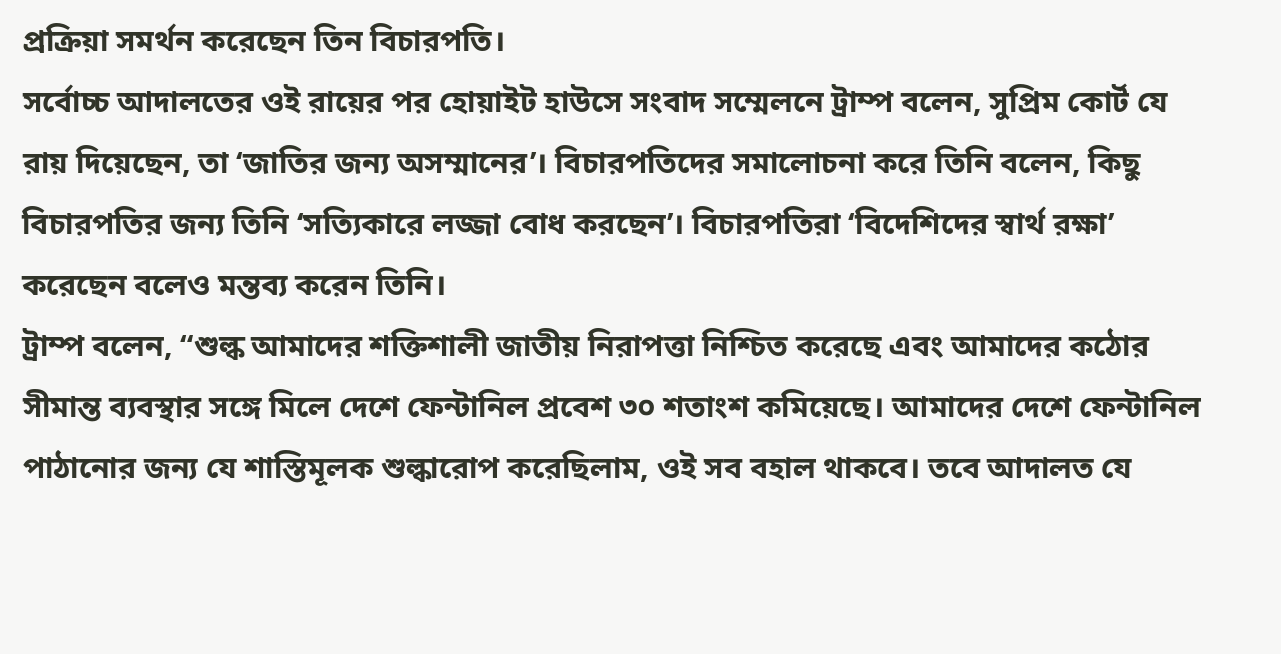প্রক্রিয়া সমর্থন করেছেন তিন বিচারপতি।
সর্বোচ্চ আদালতের ওই রায়ের পর হোয়াইট হাউসে সংবাদ সম্মেলনে ট্রাম্প বলেন, সুপ্রিম কোর্ট যে রায় দিয়েছেন, তা ‘জাতির জন্য অসম্মানের’। বিচারপতিদের সমালোচনা করে তিনি বলেন, কিছু বিচারপতির জন্য তিনি ‘সত্যিকারে লজ্জা বোধ করছেন’। বিচারপতিরা ‘বিদেশিদের স্বার্থ রক্ষা’ করেছেন বলেও মন্তব্য করেন তিনি।
ট্রাম্প বলেন, “শুল্ক আমাদের শক্তিশালী জাতীয় নিরাপত্তা নিশ্চিত করেছে এবং আমাদের কঠোর সীমান্ত ব্যবস্থার সঙ্গে মিলে দেশে ফেন্টানিল প্রবেশ ৩০ শতাংশ কমিয়েছে। আমাদের দেশে ফেন্টানিল পাঠানোর জন্য যে শাস্তিমূলক শুল্কারোপ করেছিলাম, ওই সব বহাল থাকবে। তবে আদালত যে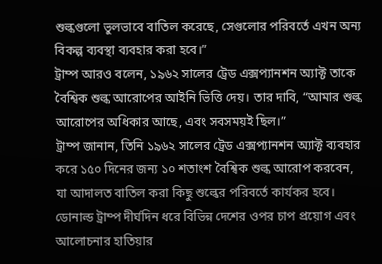শুল্কগুলো ভুলভাবে বাতিল করেছে, সেগুলোর পরিবর্তে এখন অন্য বিকল্প ব্যবস্থা ব্যবহার করা হবে।”
ট্রাম্প আরও বলেন, ১৯৬২ সালের ট্রেড এক্সপ্যানশন অ্যাক্ট তাকে বৈশ্বিক শুল্ক আরোপের আইনি ভিত্তি দেয়। তার দাবি, “আমার শুল্ক আরোপের অধিকার আছে, এবং সবসময়ই ছিল।”
ট্রাম্প জানান, তিনি ১৯৬২ সালের ট্রেড এক্সপ্যানশন অ্যাক্ট ব্যবহার করে ১৫০ দিনের জন্য ১০ শতাংশ বৈশ্বিক শুল্ক আরোপ করবেন, যা আদালত বাতিল করা কিছু শুল্কের পরিবর্তে কার্যকর হবে।
ডোনাল্ড ট্রাম্প দীর্ঘদিন ধরে বিভিন্ন দেশের ওপর চাপ প্রয়োগ এবং আলোচনার হাতিয়ার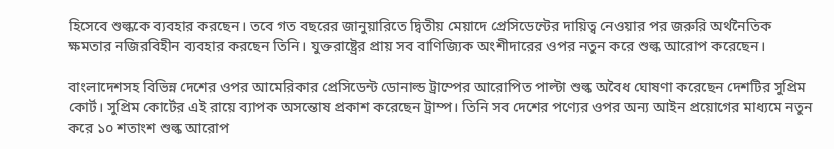হিসেবে শুল্ককে ব্যবহার করছেন। তবে গত বছরের জানুয়ারিতে দ্বিতীয় মেয়াদে প্রেসিডেন্টের দায়িত্ব নেওয়ার পর জরুরি অর্থনৈতিক ক্ষমতার নজিরবিহীন ব্যবহার করছেন তিনি। যুক্তরাষ্ট্রের প্রায় সব বাণিজ্যিক অংশীদারের ওপর নতুন করে শুল্ক আরোপ করেছেন।

বাংলাদেশসহ বিভিন্ন দেশের ওপর আমেরিকার প্রেসিডেন্ট ডোনাল্ড ট্রাম্পের আরোপিত পাল্টা শুল্ক অবৈধ ঘোষণা করেছেন দেশটির সুপ্রিম কোর্ট। সুপ্রিম কোর্টের এই রায়ে ব্যাপক অসন্তোষ প্রকাশ করেছেন ট্রাম্প। তিনি সব দেশের পণ্যের ওপর অন্য আইন প্রয়োগের মাধ্যমে নতুন করে ১০ শতাংশ শুল্ক আরোপ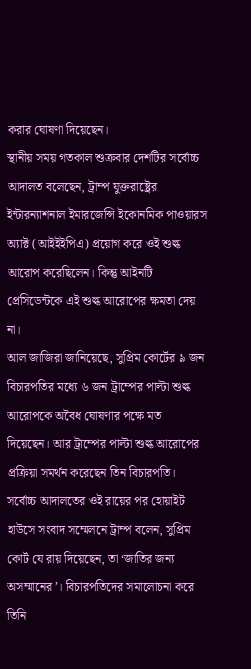করার ঘোষণা দিয়েছেন।
স্থানীয় সময় গতকাল শুক্রবার দেশটির সর্বোচ্চ আদালত বলেছেন, ট্রাম্প যুক্তরাষ্ট্রের ইন্টারন্যাশনাল ইমারজেন্সি ইকোনমিক পাওয়ারস অ্যাক্ট (আইইইপিএ) প্রয়োগ করে ওই শুল্ক আরোপ করেছিলেন। কিন্তু আইনটি প্রেসিডেন্টকে এই শুল্ক আরোপের ক্ষমতা দেয় না।
আল জাজিরা জানিয়েছে, সুপ্রিম কোর্টের ৯ জন বিচারপতির মধ্যে ৬ জন ট্রাম্পের পাল্টা শুল্ক আরোপকে অবৈধ ঘোষণার পক্ষে মত দিয়েছেন। আর ট্রাম্পের পাল্টা শুল্ক আরোপের প্রক্রিয়া সমর্থন করেছেন তিন বিচারপতি।
সর্বোচ্চ আদালতের ওই রায়ের পর হোয়াইট হাউসে সংবাদ সম্মেলনে ট্রাম্প বলেন, সুপ্রিম কোর্ট যে রায় দিয়েছেন, তা ‘জাতির জন্য অসম্মানের’। বিচারপতিদের সমালোচনা করে তিনি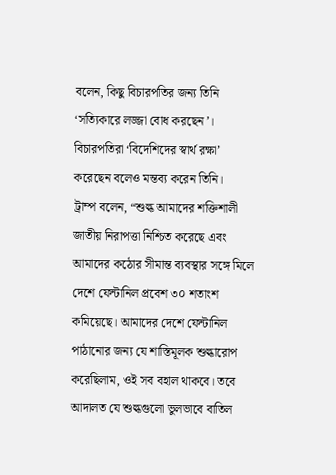বলেন, কিছু বিচারপতির জন্য তিনি ‘সত্যিকারে লজ্জা বোধ করছেন’। বিচারপতিরা ‘বিদেশিদের স্বার্থ রক্ষা’ করেছেন বলেও মন্তব্য করেন তিনি।
ট্রাম্প বলেন, “শুল্ক আমাদের শক্তিশালী জাতীয় নিরাপত্তা নিশ্চিত করেছে এবং আমাদের কঠোর সীমান্ত ব্যবস্থার সঙ্গে মিলে দেশে ফেন্টানিল প্রবেশ ৩০ শতাংশ কমিয়েছে। আমাদের দেশে ফেন্টানিল পাঠানোর জন্য যে শাস্তিমূলক শুল্কারোপ করেছিলাম, ওই সব বহাল থাকবে। তবে আদালত যে শুল্কগুলো ভুলভাবে বাতিল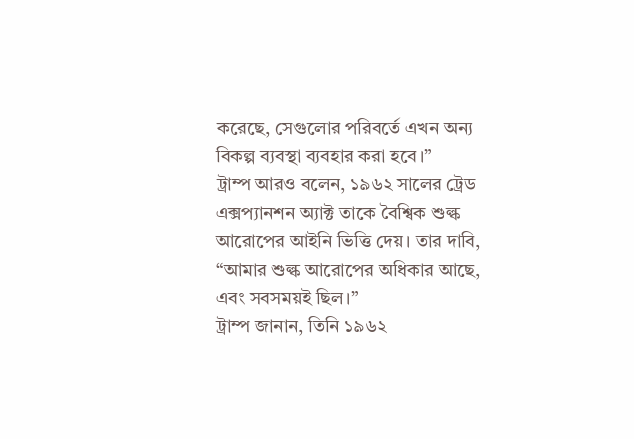করেছে, সেগুলোর পরিবর্তে এখন অন্য বিকল্প ব্যবস্থা ব্যবহার করা হবে।”
ট্রাম্প আরও বলেন, ১৯৬২ সালের ট্রেড এক্সপ্যানশন অ্যাক্ট তাকে বৈশ্বিক শুল্ক আরোপের আইনি ভিত্তি দেয়। তার দাবি, “আমার শুল্ক আরোপের অধিকার আছে, এবং সবসময়ই ছিল।”
ট্রাম্প জানান, তিনি ১৯৬২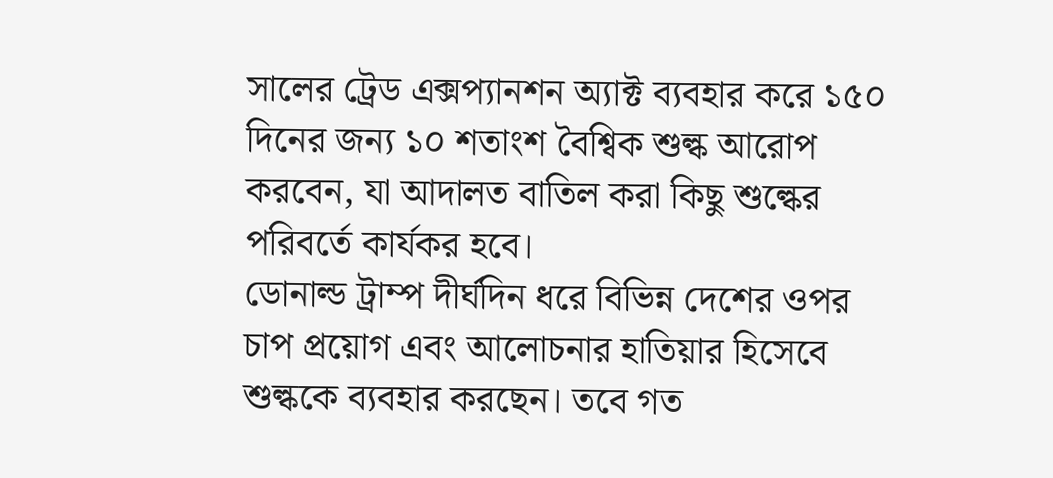সালের ট্রেড এক্সপ্যানশন অ্যাক্ট ব্যবহার করে ১৫০ দিনের জন্য ১০ শতাংশ বৈশ্বিক শুল্ক আরোপ করবেন, যা আদালত বাতিল করা কিছু শুল্কের পরিবর্তে কার্যকর হবে।
ডোনাল্ড ট্রাম্প দীর্ঘদিন ধরে বিভিন্ন দেশের ওপর চাপ প্রয়োগ এবং আলোচনার হাতিয়ার হিসেবে শুল্ককে ব্যবহার করছেন। তবে গত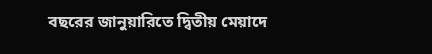বছরের জানুয়ারিতে দ্বিতীয় মেয়াদে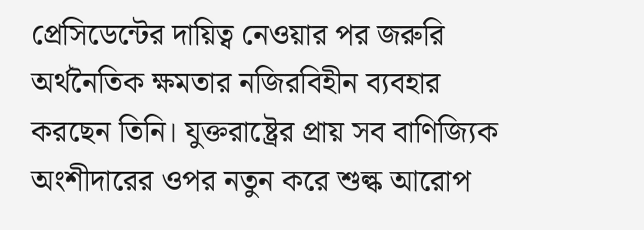প্রেসিডেন্টের দায়িত্ব নেওয়ার পর জরুরি অর্থনৈতিক ক্ষমতার নজিরবিহীন ব্যবহার করছেন তিনি। যুক্তরাষ্ট্রের প্রায় সব বাণিজ্যিক অংশীদারের ওপর নতুন করে শুল্ক আরোপ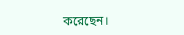করেছেন।